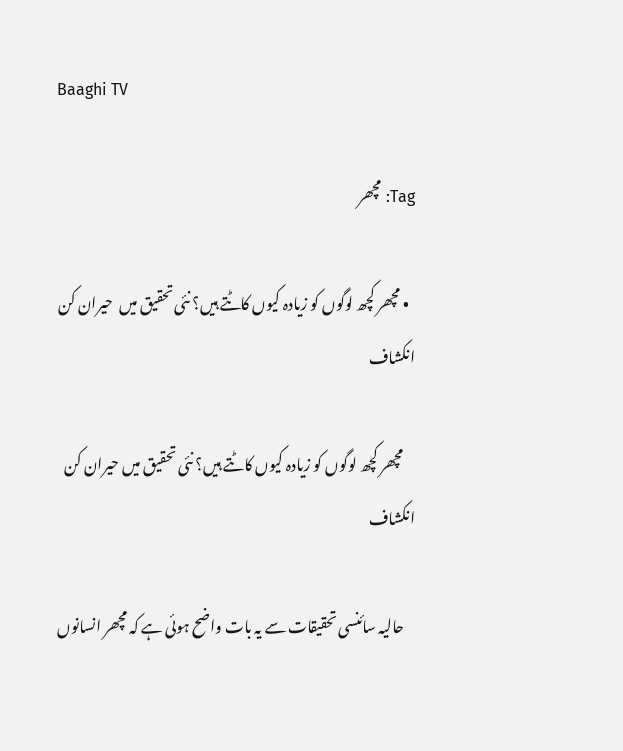Baaghi TV

Tag: مچھر

  • مچھر کچھ لوگوں کو زیادہ کیوں کاٹتے ہیں؟ نئی تحقیق میں  حیران کن انکشاف

    مچھر کچھ لوگوں کو زیادہ کیوں کاٹتے ہیں؟ نئی تحقیق میں حیران کن انکشاف

    حالیہ سائنسی تحقیقات سے یہ بات واضح ہوئی ہے کہ مچھر انسانوں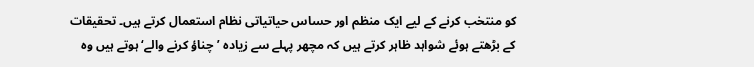کو منتخب کرنے کے لیے ایک منظم اور حساس حیاتیاتی نظام استعمال کرتے ہیں۔ تحقیقات کے بڑھتے ہوئے شواہد ظاہر کرتے ہیں کہ مچھر پہلے سے زیادہ ’چناؤ کرنے والے‘ ہوتے ہیں وہ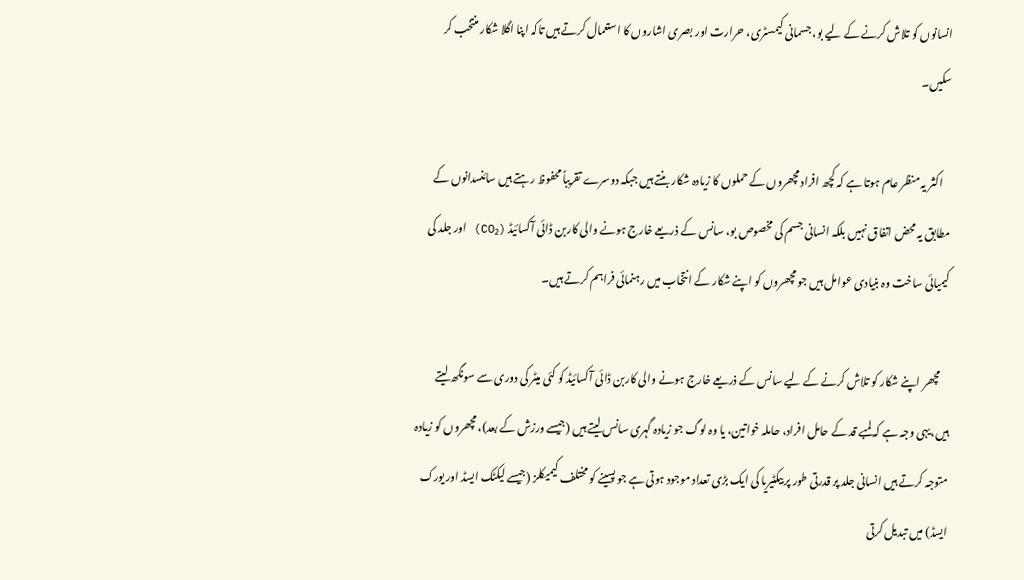انسانوں کو تلاش کرنے کے لیے بو، جسمانی کیمسٹری، حرارت اور بصری اشاروں کا استعمال کرتے ہیں تاکہ اپنا اگلا شکار منتخب کر سکیں۔

    اکثر یہ منظر عام ہوتا ہے کہ کچھ افراد مچھروں کے حملوں کا زیادہ شکار بنتے ہیں جبکہ دوسرے تقریباً محفوظ رہتے ہیں سائنسدانوں کے مطابق یہ محض اتفاق نہیں بلکہ انسانی جسم کی مخصوص بو، سانس کے ذریعے خارج ہونے والی کاربن ڈائی آکسائیڈ (CO₂) اور جلد کی کیمیائی ساخت وہ بنیادی عوامل ہیں جو مچھروں کو اپنے شکار کے انتخاب میں رہنمائی فراہم کرتے ہیں۔

    مچھر اپنے شکار کو تلاش کرنے کے لیے سانس کے ذریعے خارج ہونے والی کاربن ڈائی آکسائیڈ کو کئی میٹر کی دوری سے سونگھ لیتے ہیں،یہی وجہ ہے کہ لمبے قد کے حامل افراد، حاملہ خواتین، یا وہ لوگ جو زیادہ گہری سانس لیتے ہیں (جیسے ورزش کے بعد)، مچھروں کو زیادہ متوجہ کرتے ہیں انسانی جلد پر قدرتی طور پر بیکٹیریا کی ایک بڑی تعداد موجود ہوتی ہے جو پسینے کو مختلف کیمیکلز (جیسے لیکٹک ایسڈ اور یورک ایسڈ) میں تبدیل کرتی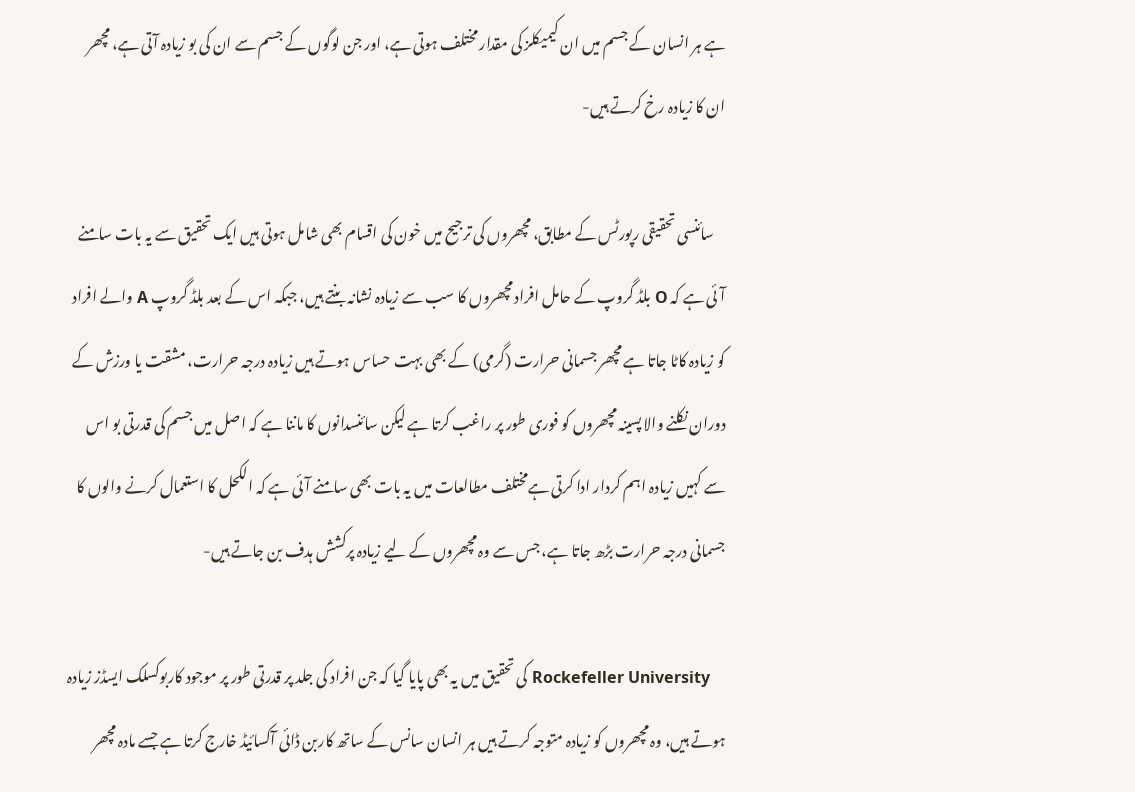ہے ہر انسان کے جسم میں ان کیمیکلز کی مقدار مختلف ہوتی ہے، اور جن لوگوں کے جسم سے ان کی بو زیادہ آتی ہے، مچھر ان کا زیادہ رخ کرتے ہیں-

    سائنسی تحقیقی رپورٹس کے مطابق، مچھروں کی ترجیح میں خون کی اقسام بھی شامل ہوتی ہیں ایک تحقیق سے یہ بات سامنے آئی ہے کہ O بلڈ گروپ کے حامل افراد مچھروں کا سب سے زیادہ نشانہ بنتے ہیں، جبکہ اس کے بعد بلڈ گروپ A والے افراد کو زیادہ کاٹا جاتا ہے مچھر جسمانی حرارت (گرمی) کے بھی بہت حساس ہوتے ہیں زیادہ درجہ حرارت، مشقت یا ورزش کے دوران نکلنے والا پسینہ مچھروں کو فوری طور پر راغب کرتا ہے لیکن سائنسدانوں کا ماننا ہے کہ اصل میں جسم کی قدرتی بو اس سے کہیں زیادہ اہم کردار ادا کرتی ہےمختلف مطالعات میں یہ بات بھی سامنے آئی ہے کہ الکحل کا استعمال کرنے والوں کا جسمانی درجہ حرارت بڑھ جاتا ہے، جس سے وہ مچھروں کے لیے زیادہ پرکشش ہدف بن جاتے ہیں-

    Rockefeller University کی تحقیق میں یہ بھی پایا گیا کہ جن افراد کی جلد پر قدرتی طور پر موجود کاربوکسلک ایسڈز زیادہ ہوتے ہیں، وہ مچھروں کو زیادہ متوجہ کرتے ہیں ہر انسان سانس کے ساتھ کاربن ڈائی آکسائیڈ خارج کرتا ہے جسے مادہ مچھر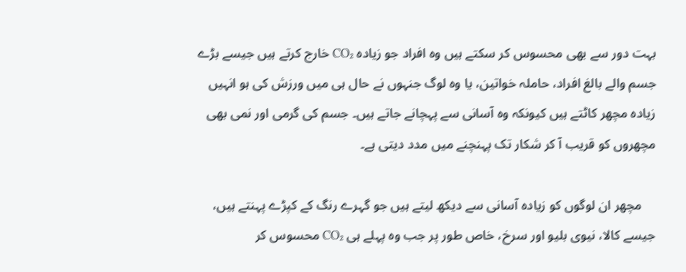بہت دور سے بھی محسوس کر سکتے ہیں وہ افراد جو زیادہ CO₂ خارج کرتے ہیں جیسے بڑے جسم والے بالغ افراد، حاملہ خواتین، یا وہ لوگ جنہوں نے حال ہی میں ورزش کی ہو انہیں زیادہ مچھر کاٹتے ہیں کیونکہ وہ آسانی سے پہچانے جاتے ہیں۔ جسم کی گرمی اور نمی بھی مچھروں کو قریب آ کر شکار تک پہنچنے میں مدد دیتی ہے۔

    مچھر ان لوگوں کو زیادہ آسانی سے دیکھ لیتے ہیں جو گہرے رنگ کے کپڑے پہنتے ہیں، جیسے کالا، نیوی بلیو اور سرخ، خاص طور پر جب وہ پہلے ہی CO₂ محسوس کر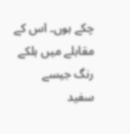چکے ہوں۔ اس کے مقابلے میں ہلکے رنگ جیسے سفید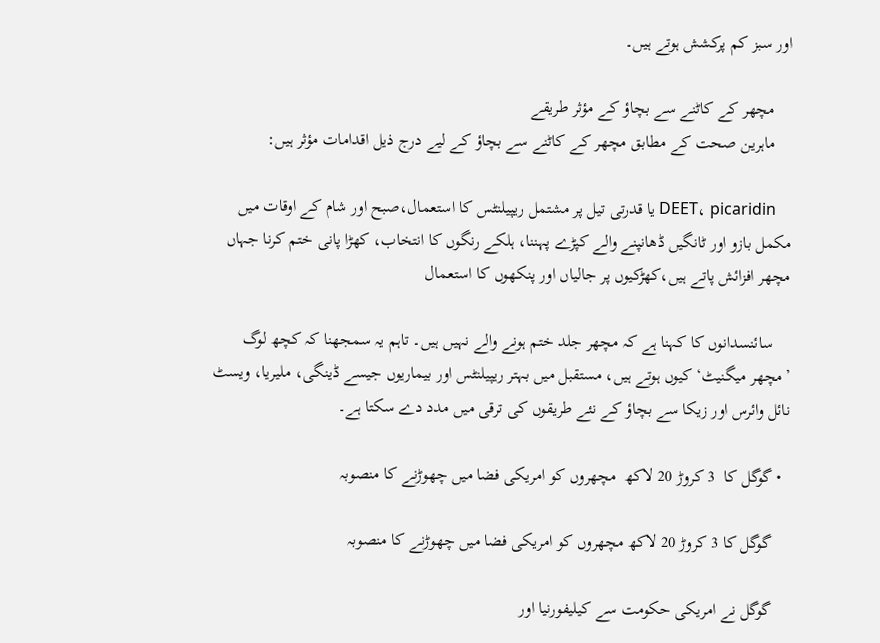اور سبز کم پرکشش ہوتے ہیں۔

    مچھر کے کاٹنے سے بچاؤ کے مؤثر طریقے
    ماہرین صحت کے مطابق مچھر کے کاٹنے سے بچاؤ کے لیے درج ذیل اقدامات مؤثر ہیں:

    DEET، picaridin یا قدرتی تیل پر مشتمل ریپیلنٹس کا استعمال،صبح اور شام کے اوقات میں مکمل بازو اور ٹانگیں ڈھانپنے والے کپڑے پہننا، ہلکے رنگوں کا انتخاب، کھڑا پانی ختم کرنا جہاں مچھر افزائش پاتے ہیں،کھڑکیوں پر جالیاں اور پنکھوں کا استعمال

    سائنسدانوں کا کہنا ہے کہ مچھر جلد ختم ہونے والے نہیں ہیں۔ تاہم یہ سمجھنا کہ کچھ لوگ ’مچھر میگنیٹ‘ کیوں ہوتے ہیں، مستقبل میں بہتر ریپیلنٹس اور بیماریوں جیسے ڈینگی، ملیریا، ویسٹ نائل وائرس اور زیکا سے بچاؤ کے نئے طریقوں کی ترقی میں مدد دے سکتا ہے۔

  • گوگل کا  3 کروڑ 20 لاکھ  مچھروں کو امریکی فضا میں چھوڑنے کا منصوبہ

    گوگل کا 3 کروڑ 20 لاکھ مچھروں کو امریکی فضا میں چھوڑنے کا منصوبہ

    گوگل نے امریکی حکومت سے کیلیفورنیا اور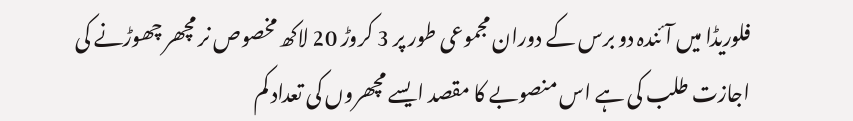فلوریڈا میں آئندہ دو برس کے دوران مجموعی طور پر 3 کروڑ 20 لاکھ مخصوص نر مچھر چھوڑنے کی اجازت طلب کی ہے اس منصوبے کا مقصد ایسے مچھروں کی تعداد کم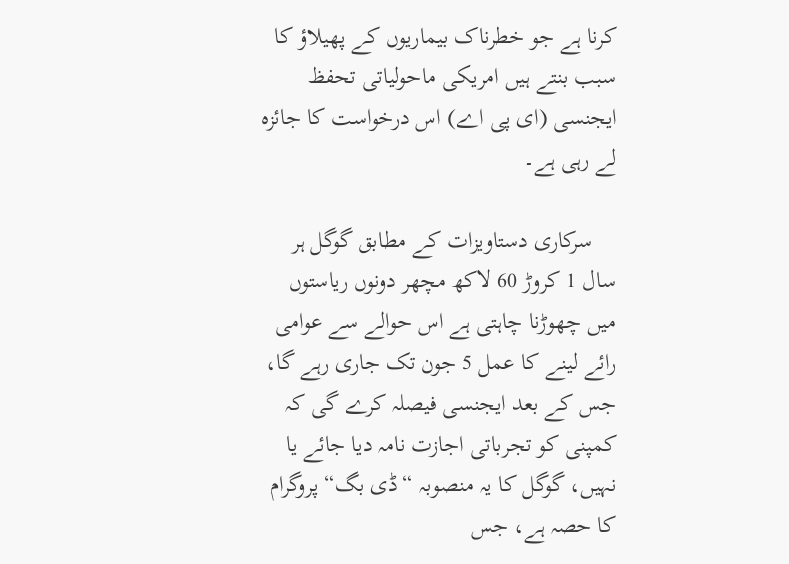کرنا ہے جو خطرناک بیماریوں کے پھیلاؤ کا سبب بنتے ہیں امریکی ماحولیاتی تحفظ ایجنسی (ای پی اے) اس درخواست کا جائزہ لے رہی ہے۔

    سرکاری دستاویزات کے مطابق گوگل ہر سال 1 کروڑ 60 لاکھ مچھر دونوں ریاستوں میں چھوڑنا چاہتی ہے اس حوالے سے عوامی رائے لینے کا عمل 5 جون تک جاری رہے گا، جس کے بعد ایجنسی فیصلہ کرے گی کہ کمپنی کو تجرباتی اجازت نامہ دیا جائے یا نہیں، گوگل کا یہ منصوبہ “ڈی بگ“ پروگرام کا حصہ ہے، جس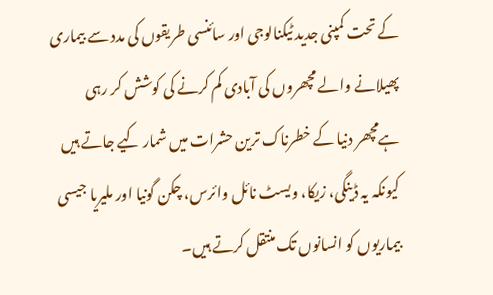کے تحت کمپنی جدید ٹیکنالوجی اور سائنسی طریقوں کی مدد سے بیماری پھیلانے والے مچھروں کی آبادی کم کرنے کی کوشش کر رہی ہےمچھر دنیا کے خطرناک ترین حشرات میں شمار کیے جاتے ہیں کیونکہ یہ ڈینگی، زیکا، ویسٹ نائل وائرس، چکن گونیا اور ملیریا جیسی بیماریوں کو انسانوں تک منتقل کرتے ہیں۔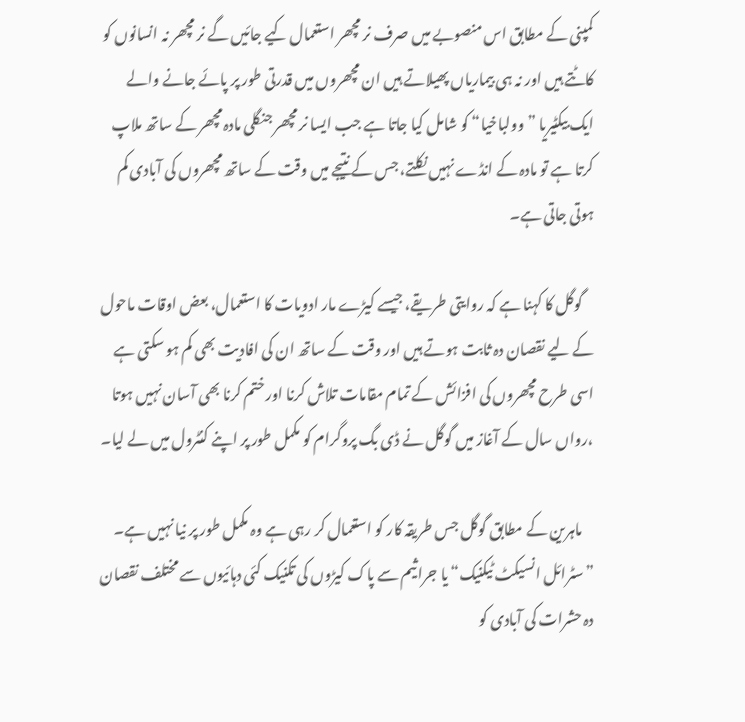کمپنی کے مطابق اس منصوبے میں صرف نر مچھر استعمال کیے جائیں گے نر مچھر نہ انسانوں کو کاٹتے ہیں اور نہ ہی بیماریاں پھیلاتے ہیں ان مچھروں میں قدرتی طور پر پائے جانے والے ایک بیکٹیریا ”وولباخیا“ کو شامل کیا جاتا ہے جب ایسا نر مچھر جنگلی مادہ مچھر کے ساتھ ملاپ کرتا ہے تو مادہ کے انڈے نہیں نکلتے، جس کے نتیجے میں وقت کے ساتھ مچھروں کی آبادی کم ہوتی جاتی ہے۔

    گوگل کا کہنا ہے کہ روایتی طریقے، جیسے کیڑے مار ادویات کا استعمال، بعض اوقات ماحول کے لیے نقصان دہ ثابت ہوتے ہیں اور وقت کے ساتھ ان کی افادیت بھی کم ہو سکتی ہے اسی طرح مچھروں کی افزائش کے تمام مقامات تلاش کرنا اور ختم کرنا بھی آسان نہیں ہوتا ،رواں سال کے آغاز میں گوگل نے ڈی بگ پروگرام کو مکمل طور پر اپنے کنٹرول میں لے لیا۔

    ماہرین کے مطابق گوگل جس طریقہ کار کو استعمال کر رہی ہے وہ مکمل طور پر نیا نہیں ہے۔ ”سٹرائل انسیکٹ ٹیکنیک“ یا جراثیم سے پاک کیڑوں کی تکنیک کئی دہائیوں سے مختلف نقصان دہ حشرات کی آبادی کو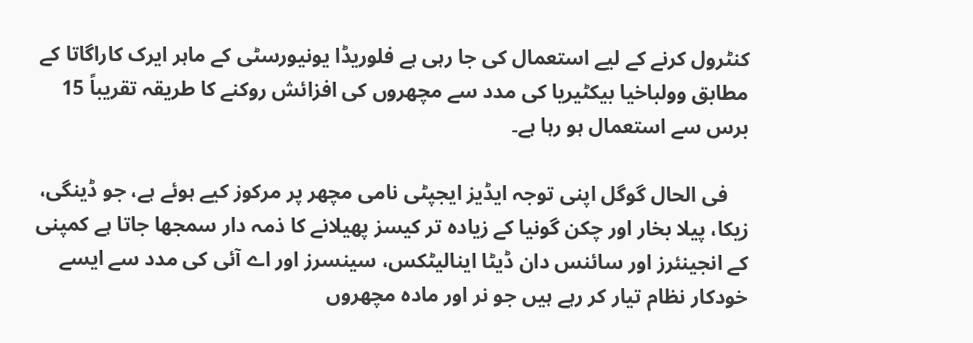کنٹرول کرنے کے لیے استعمال کی جا رہی ہے فلوریڈا یونیورسٹی کے ماہر ایرک کاراگاتا کے مطابق وولباخیا بیکٹیریا کی مدد سے مچھروں کی افزائش روکنے کا طریقہ تقریباً 15 برس سے استعمال ہو رہا ہے۔

    فی الحال گوگل اپنی توجہ ایڈیز ایجپٹی نامی مچھر پر مرکوز کیے ہوئے ہے، جو ڈینگی، زیکا، پیلا بخار اور چکن گونیا کے زیادہ تر کیسز پھیلانے کا ذمہ دار سمجھا جاتا ہے کمپنی کے انجینئرز اور سائنس دان ڈیٹا اینالیٹکس، سینسرز اور اے آئی کی مدد سے ایسے خودکار نظام تیار کر رہے ہیں جو نر اور مادہ مچھروں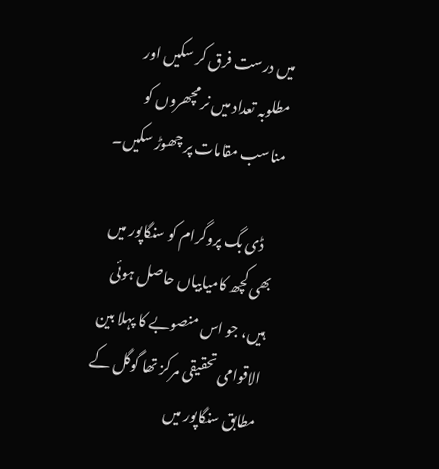میں درست فرق کر سکیں اور مطلوبہ تعداد میں نر مچھروں کو مناسب مقامات پر چھوڑ سکیں۔

    ڈی بگ پروگرام کو سنگاپور میں بھی کچھ کامیابیاں حاصل ہوئی ہیں، جو اس منصوبے کا پہلا بین الاقوامی تحقیقی مرکز تھا گوگل کے مطابق سنگاپور میں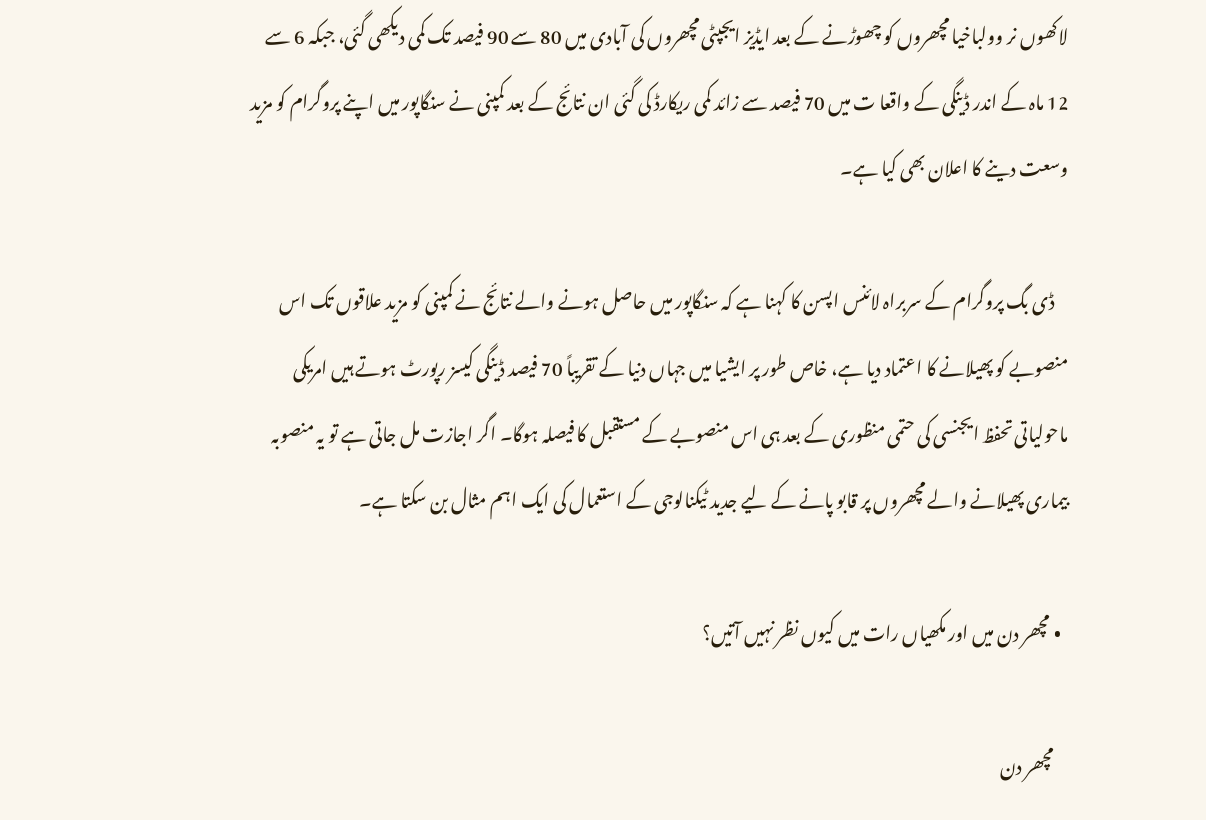لاکھوں نر وولباخیا مچھروں کو چھوڑنے کے بعد ایڈیز ایجپٹی مچھروں کی آبادی میں 80 سے 90 فیصد تک کمی دیکھی گئی، جبکہ 6 سے 12 ماہ کے اندر ڈینگی کے واقعا ت میں 70 فیصد سے زائد کمی ریکارڈ کی گئی ان نتائج کے بعد کمپنی نے سنگاپور میں اپنے پروگرام کو مزید وسعت دینے کا اعلان بھی کیا ہے۔

    ڈی بگ پروگرام کے سربراہ لائنس اپسن کا کہنا ہے کہ سنگاپور میں حاصل ہونے والے نتائج نے کمپنی کو مزید علاقوں تک اس منصوبے کو پھیلانے کا اعتماد دیا ہے، خاص طور پر ایشیا میں جہاں دنیا کے تقریباً 70 فیصد ڈینگی کیسز رپورٹ ہوتے ہیں امریکی ماحولیاتی تحفظ ایجنسی کی حتمی منظوری کے بعد ہی اس منصوبے کے مستقبل کا فیصلہ ہوگا۔ اگر اجازت مل جاتی ہے تو یہ منصوبہ بیماری پھیلانے والے مچھروں پر قابو پانے کے لیے جدید ٹیکنالوجی کے استعمال کی ایک اہم مثال بن سکتا ہے۔

  • مچھر دن میں اور مکھیاں رات میں کیوں نظر نہیں آتیں؟

    مچھر دن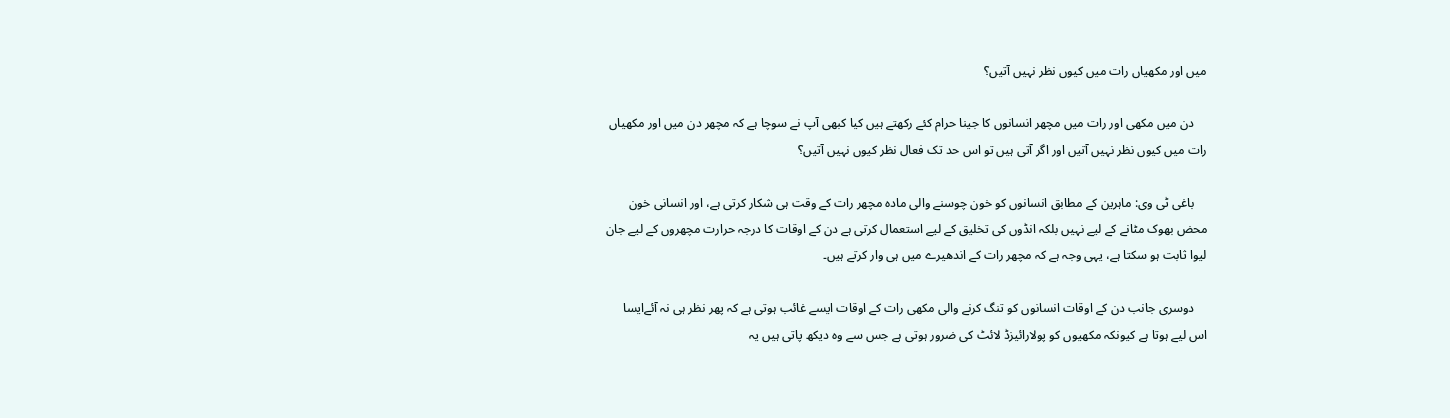میں اور مکھیاں رات میں کیوں نظر نہیں آتیں؟

    دن میں مکھی اور رات میں مچھر انسانوں کا جینا حرام کئے رکھتے ہیں کیا کبھی آپ نے سوچا ہے کہ مچھر دن میں اور مکھیاں رات میں کیوں نظر نہیں آتیں اور اگر آتی ہیں تو اس حد تک فعال نظر کیوں نہیں آتیں؟

    باغی ٹی وی: ماہرین کے مطابق انسانوں کو خون چوسنے والی مادہ مچھر رات کے وقت ہی شکار کرتی ہے، اور انسانی خون محض بھوک مٹانے کے لیے نہیں بلکہ انڈوں کی تخلیق کے لیے استعمال کرتی ہے دن کے اوقات کا درجہ حرارت مچھروں کے لیے جان لیوا ثابت ہو سکتا ہے، یہی وجہ ہے کہ مچھر رات کے اندھیرے میں ہی وار کرتے ہیں۔

    دوسری جانب دن کے اوقات انسانوں کو تنگ کرنے والی مکھی رات کے اوقات ایسے غائب ہوتی ہے کہ پھر نظر ہی نہ آئےایسا اس لیے ہوتا ہے کیونکہ مکھیوں کو پولارائیزڈ لائٹ کی ضرور ہوتی ہے جس سے وہ دیکھ پاتی ہیں یہ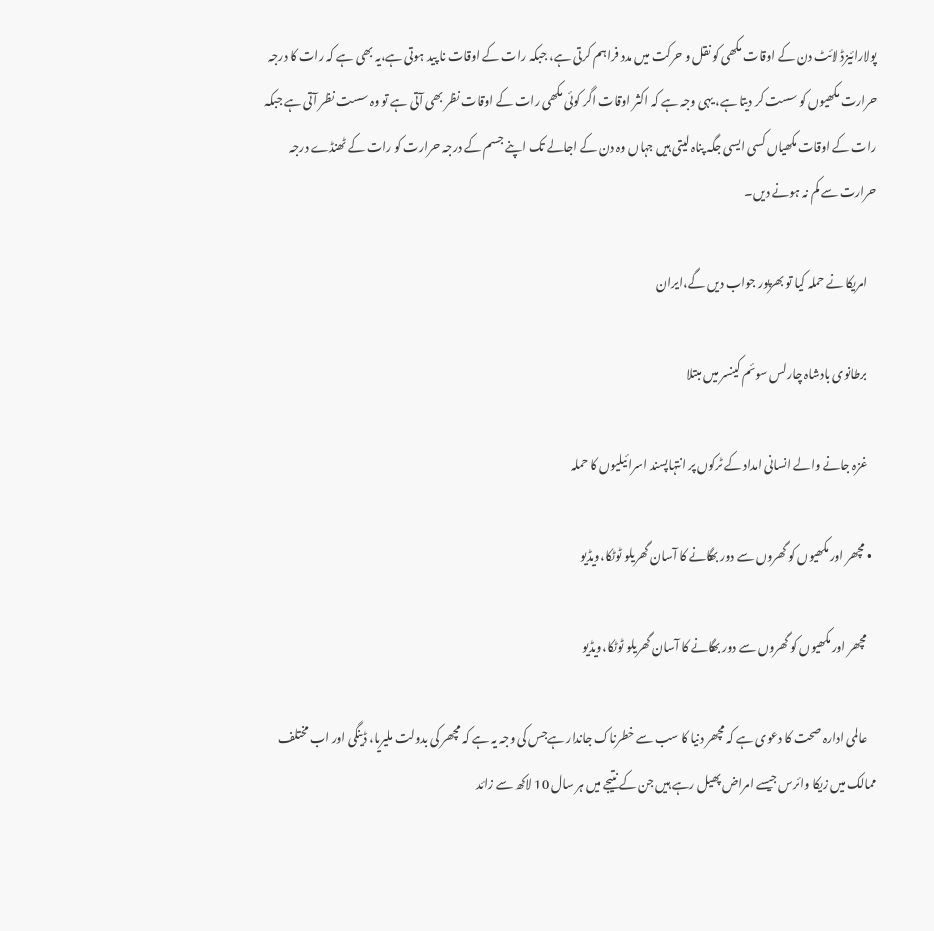پولارائیزڈ لائٹ دن کے اوقات مکھی کو نقل و حرکت میں مدد فراہم کرتی ہے، جبکہ رات کے اوقات نا پید ہوتی ہے،یہ بھی ہے کہ رات کا درجہ حرارت مکھیوں کو سست کر دیتا ہے، یہی وجہ ہے کہ اکثر اوقات اگر کوئی مکھی رات کے اوقات نظر بھی آتی ہے تو وہ سست نظر آتی ہے جبکہ رات کے اوقات مکھیاں کسی ایسی جگہ پناہ لیتی ہیں جہاں وہ دن کے اجالے تک اپنے جسم کے درجہ حرارت کو رات کے ٹھنڈے درجہ حرارت سے کم نہ ہونے دیں۔

    امریکا نے حملہ کیا تو بھرپور جواب دیں گے،ایران

    برطانوی بادشاہ چارلس سوئم کینسر میں مبتلا

    غزہ جانے والے انسانی امداد کے ٹرکوں پر انتہاپسند اسرائیلیوں کا حملہ

  • مچھر اور مکھیوں کو گھروں سے دور بھگانے کا آسان گھریلو ٹوٹکا،ویڈیو

    مچھر اور مکھیوں کو گھروں سے دور بھگانے کا آسان گھریلو ٹوٹکا،ویڈیو

    عالمی ادارہ صحت کا دعوی ہے کہ مچھر دنیا کا سب سے خطرناک جاندار ہےجس کی وجہ یہ ہے کہ مچھر کی بدولت ملیریا، ڈینگی اور اب مختلف ممالک میں زیکا وائرس جیسے امراض پھیل رہے ہیں جن کے نتیجے میں ہر سال 10 لاکھ سے زائد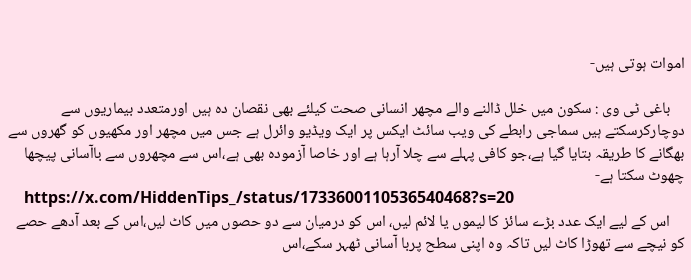اموات ہوتی ہیں-

    باغی ٹی وی : سکون میں خلل ڈالنے والے مچھر انسانی صحت کیلئے بھی نقصان دہ ہیں اورمتعدد بیماریوں سے دوچارکرسکتے ہیں سماجی رابطے کی ویب سائٹ ایکس پر ایک ویڈیو وائرل ہے جس میں مچھر اور مکھیوں کو گھروں سے بھگانے کا طریقہ بتایا گیا ہے،جو کافی پہلے سے چلا آرہا ہے اور خاصا آزمودہ بھی ہے،اس سے مچھروں سے باآسانی پیچھا چھوٹ سکتا ہے-
    https://x.com/HiddenTips_/status/1733600110536540468?s=20
    اس کے لیے ایک عدد بڑے سائز کا لیموں یا لائم لیں، اس کو درمیان سے دو حصوں میں کاٹ لیں،اس کے بعد آدھے حصے کو نیچے سے تھوڑا کاٹ لیں تاکہ وہ اپنی سطح پربا آسانی ٹھہر سکے،اس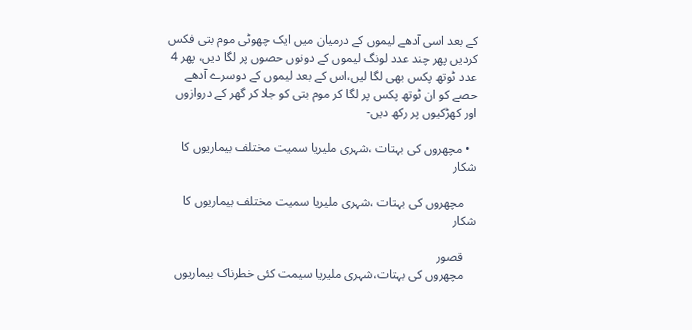کے بعد اسی آدھے لیموں کے درمیان میں ایک چھوٹی موم بتی فکس کردیں پھر چند عدد لونگ لیموں کے دونوں حصوں پر لگا دیں، پھر 4 عدد ٹوتھ پکس بھی لگا لیں،اس کے بعد لیموں کے دوسرے آدھے حصے کو ان ٹوتھ پکس پر لگا کر موم بتی کو جلا کر گھر کے دروازوں اور کھڑکیوں پر رکھ دیں-

  • مچھروں کی بہتات ،شہری ملیریا سمیت مختلف بیماریوں کا شکار

    مچھروں کی بہتات ،شہری ملیریا سمیت مختلف بیماریوں کا شکار

    قصور
    مچھروں کی بہتات،شہری ملیریا سیمت کئی خطرناک بیماریوں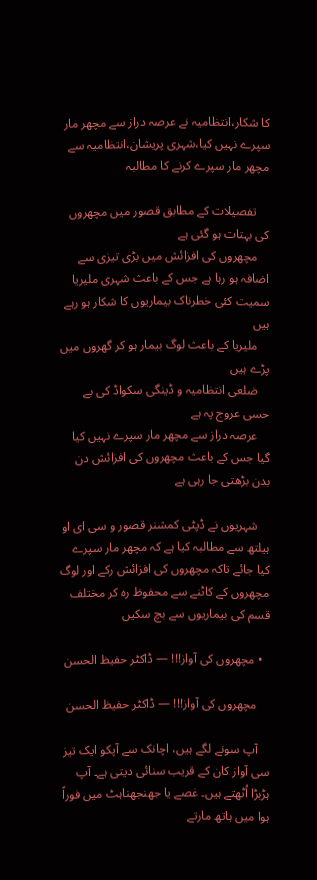کا شکار،انتظامیہ نے عرصہ دراز سے مچھر مار سپرے نہیں کیا،شہری پریشان،انتظامیہ سے مچھر مار سپرے کرنے کا مطالبہ

    تفصیلات کے مطابق قصور میں مچھروں کی بہتات ہو گئی ہے
    مچھروں کی افزائش میں بڑی تیزی سے اضافہ ہو رہا ہے جس کے باعث شہری ملیریا سمیت کئی خطرناک بیماریوں کا شکار ہو رہے ہیں
    ملیریا کے باعث لوگ بیمار ہو کر گھروں میں پڑے ہیں
    ضلعی انتظامیہ و ڈینگی سکواڈ کی بے حسی عروج پہ ہے
    عرصہ دراز سے مچھر مار سپرے نہیں کیا گیا جس کے باعث مچھروں کی افزائش دن بدن بڑھتی جا رہی ہے

    شہریوں نے ڈپٹی کمشنر قصور و سی ای او ہیلتھ سے مطالبہ کیا ہے کہ مچھر مار سپرے کیا جائے تاکہ مچھروں کی افزائش رکے اور لوگ مچھروں کے کاٹنے سے محفوظ رہ کر مختلف قسم کی بیماریوں سے بچ سکیں

  • مچھروں کی آواز!!! — ڈاکٹر حفیظ الحسن

    مچھروں کی آواز!!! — ڈاکٹر حفیظ الحسن

    آپ سونے لگے ہیں، اچانک سے آپکو ایک تیز سی آواز کان کے قریب سنائی دیتی ہے۔ آپ ہڑبڑا اُٹھتے ہیں۔ غصے یا جھنجھناہٹ میں فوراً ہوا میں ہاتھ مارتے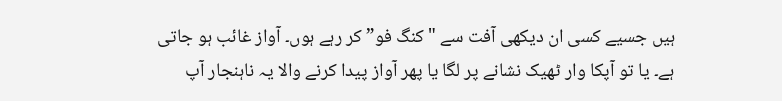ہیں جسیے کسی ان دیکھی آفت سے "کنگ فو” کر رہے ہوں۔ آواز غائب ہو جاتی ہے۔ یا تو آپکا وار ٹھیک نشانے پر لگا یا پھر آواز پیدا کرنے والا یہ ناہنجار آپ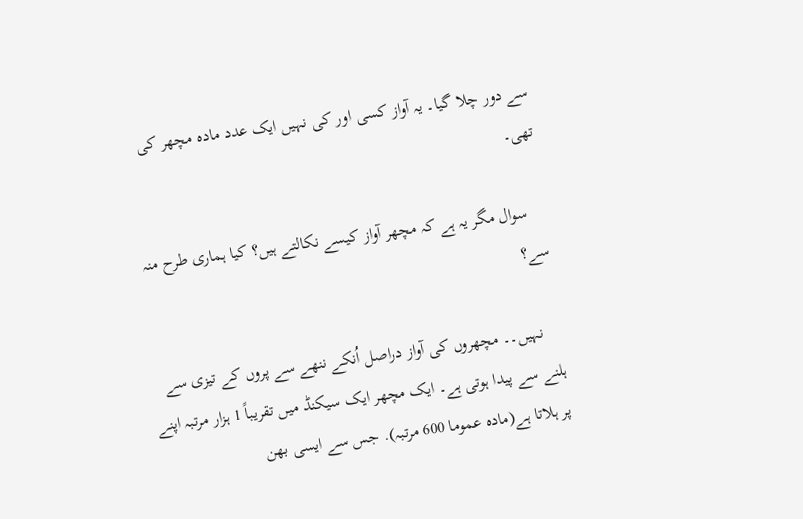سے دور چلا گیا۔ یہ آواز کسی اور کی نہیں ایک عدد مادہ مچھر کی تھی۔

    سوال مگر یہ ہے کہ مچھر آواز کیسے نکالتے ہیں؟ کیا ہماری طرح منہ سے؟

    نہیں۔۔ مچھروں کی آواز دراصل اُنکے ننھے سے پروں کے تیزی سے ہلنے سے پیدا ہوتی ہے۔ ایک مچھر ایک سیکنڈ میں تقریباً 1 ہزار مرتبہ اپنے پر ہلاتا ہے(مادہ عموما 600 مرتبہ). جس سے ایسی بھن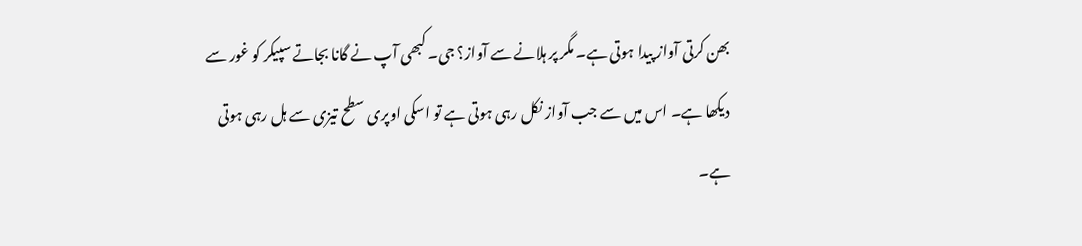بھن کرتی آواز پیدا ہوتی ہے۔ مگر پر ہلانے سے آواز؟ جی۔ کبھی آپ نے گانا بجاتے سپیکر کو غور سے دیکھا ہے۔ اس میں سے جب آواز نکل رہی ہوتی ہے تو اسکی اوپری سطح تیزی سے ہل رہی ہوتی ہے۔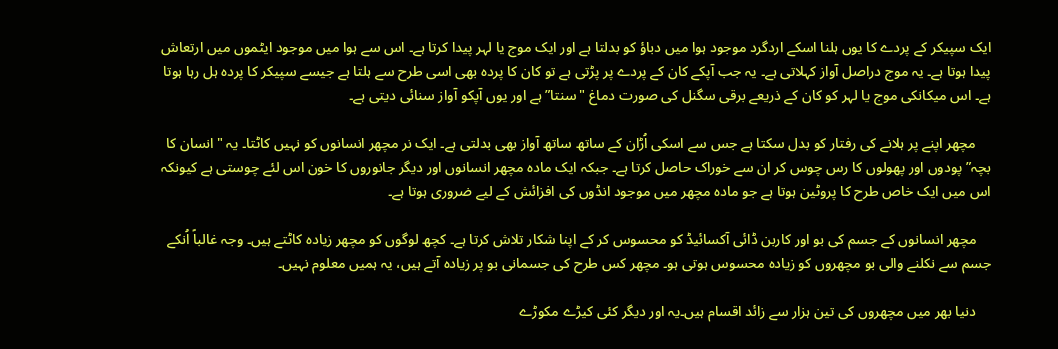ایک سپیکر کے پردے کا یوں ہلنا اسکے اردگرد موجود ہوا میں دباؤ کو بدلتا ہے اور ایک موج یا لہر پیدا کرتا ہے۔ اس سے ہوا میں موجود ایٹموں میں ارتعاش پیدا ہوتا ہے۔ یہ موج دراصل آواز کہلاتی ہے۔ یہ جب آپکے کان کے پردے پر پڑتی ہے تو کان کا پردہ بھی اسی طرح سے ہلتا ہے جیسے سپیکر کا پردہ ہل رہا ہوتا ہے۔ اس میکانکی موج یا لہر کو کان کے ذریعے برقی سگنل کی صورت دماغ "سنتا” ہے اور یوں آپکو آواز سنائی دیتی ہے۔

    مچھر اپنے پر ہلانے کی رفتار کو بدل سکتا ہے جس سے اسکی اُڑان کے ساتھ ساتھ آواز بھی بدلتی ہے۔ ایک نر مچھر انسانوں کو نہیں کاٹتا۔ یہ "انسان کا بچہ” پودوں اور پھولوں کا رس چوس کر ان سے خوراک حاصل کرتا ہے۔ جبکہ ایک مادہ مچھر انسانوں اور دیگر جانوروں کا خون اس لئے چوستی ہے کیونکہ اس میں ایک خاص طرح کا پروٹین ہوتا ہے جو مادہ مچھر میں موجود انڈوں کی افزائش کے لیے ضروری ہوتا ہے۔

    مچھر انسانوں کے جسم کی بو اور کاربن ڈائی آکسائیڈ کو محسوس کر کے اپنا شکار تلاش کرتا ہے۔ کچھ لوگوں کو مچھر زیادہ کاٹتے ہیں۔ وجہ غالباً اُنکے جسم سے نکلنے والی بو مچھروں کو زیادہ محسوس ہوتی ہو۔ مچھر کس طرح کی جسمانی بو پر زیادہ آتے ہیں، یہ ہمیں معلوم نہیں۔

    دنیا بھر میں مچھروں کی تین ہزار سے زائد اقسام ہیں۔یہ اور دیگر کئی کیڑے مکوڑے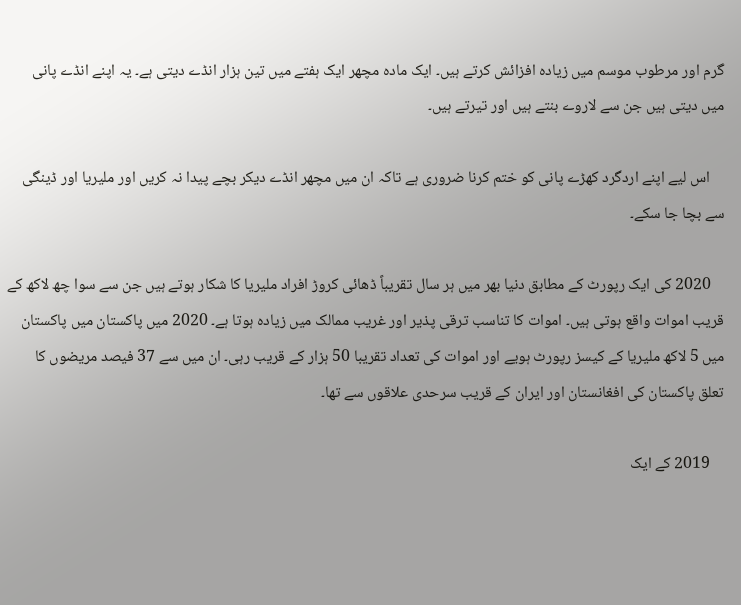گرم اور مرطوب موسم میں زیادہ افزائش کرتے ہیں۔ ایک مادہ مچھر ایک ہفتے میں تین ہزار انڈے دیتی ہے۔ یہ اپنے انڈے پانی میں دیتی ہیں جن سے لاروے بنتے ہیں اور تیرتے ہیں۔

    اس لیے اپنے اردگرد کھڑے پانی کو ختم کرنا ضروری ہے تاکہ ان میں مچھر انڈے دیکر بچے پیدا نہ کریں اور ملیریا اور ڈینگی سے بچا جا سکے۔

    2020 کی ایک رپورٹ کے مطابق دنیا بھر میں ہر سال تقریباً ڈھائی کروڑ افراد ملیریا کا شکار ہوتے ہیں جن سے سوا چھ لاکھ کے قریب اموات واقع ہوتی ہیں۔ اموات کا تناسب ترقی پذیر اور غریب ممالک میں زیادہ ہوتا ہے۔ 2020 میں پاکستان میں پاکستان میں 5 لاکھ ملیریا کے کیسز رپورٹ ہویے اور اموات کی تعداد تقریبا 50 ہزار کے قریب رہی۔ ان میں سے 37 فیصد مریضوں کا تعلق پاکستان کی افغانستان اور ایران کے قریب سرحدی علاقوں سے تھا۔

    2019 کے ایک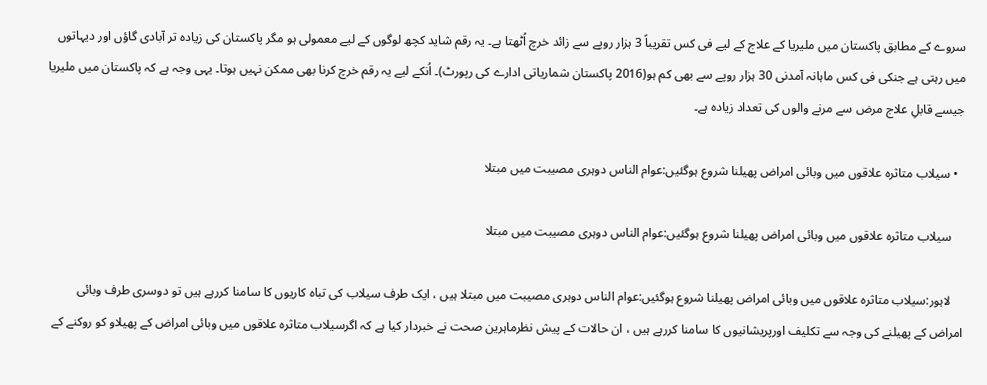سروے کے مطابق پاکستان میں ملیریا کے علاج کے لیے فی کس تقریباً 3 ہزار روپے سے زائد خرچ اُٹھتا ہے۔ یہ رقم شاید کچھ لوگوں کے لیے معمولی ہو مگر پاکستان کی زیادہ تر آبادی گاؤں اور دیہاتوں میں رہتی ہے جنکی فی کس ماہانہ آمدنی 30 ہزار روپے سے بھی کم ہو(2016 پاکستان شماریاتی ادارے کی رپورٹ)۔ اُنکے لیے یہ رقم خرچ کرنا بھی ممکن نہیں ہوتا۔ یہی وجہ ہے کہ پاکستان میں ملیریا جیسے قابلِ علاج مرض سے مرنے والوں کی تعداد زیادہ ہے۔

  • سیلاب متاثرہ علاقوں میں وبائی امراض پھیلنا شروع ہوگئیں:عوام الناس دوہری مصیبت میں مبتلا

    سیلاب متاثرہ علاقوں میں وبائی امراض پھیلنا شروع ہوگئیں:عوام الناس دوہری مصیبت میں مبتلا

    لاہور:سیلاب متاثرہ علاقوں میں وبائی امراض پھیلنا شروع ہوگئیں:عوام الناس دوہری مصیبت میں مبتلا ہیں ، ایک طرف سیلاب کی تباہ کاریوں کا سامنا کررہے ہیں تو دوسری طرف وبائی امراض کے پھیلنے کی وجہ سے تکلیف اورپریشانیوں کا سامنا کررہے ہیں ، ان حالات کے پیش نظرماہرین صحت نے خبردار کیا ہے کہ اگرسیلاب متاثرہ علاقوں میں وبائی امراض کے پھیلاو کو روکنے کے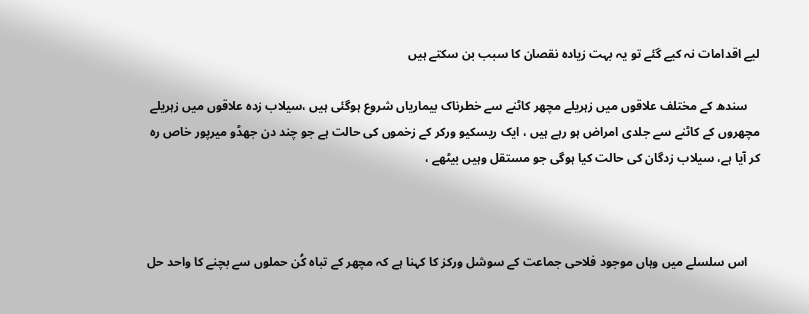لیے اقدامات نہ کیے گئے تو یہ بہت زیادہ نقصان کا سبب بن سکتے ہیں‌

    سندھ کے مختلف علاقوں میں زہریلے مچھر کاٹنے سے خطرناک بیماریاں شروع ہوگئی ہیں ،سیلاب زدہ علاقوں میں زہریلے مچھروں کے کاٹنے سے جلدی امراض ہو رہے ہیں ، ایک ریسکیو ورکر کے زخموں کی حالت ہے جو چند دن جھڈو میرپور خاص رہ کر آیا ہے، سیلاب زدگان کی حالت کیا ہوگی جو مستقل وہیں بیٹھے ،



    اس سلسلے میں وہاں موجود فلاحی جماعت کے سوشل ورکز کا کہنا ہے کہ مچھر کے تباہ کُن حملوں سے بچنے کا واحد حل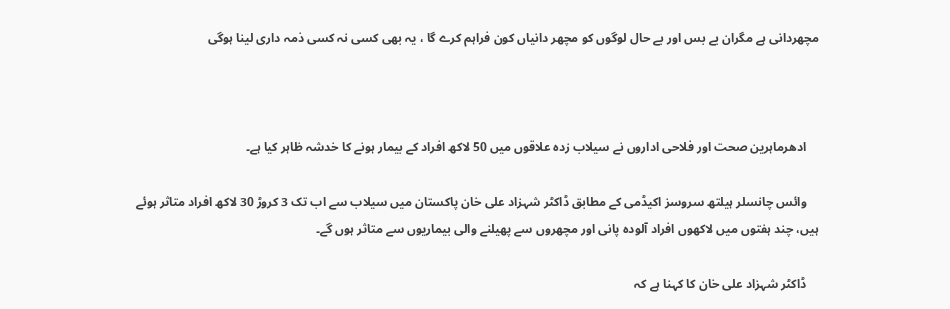مچھردانی ہے مگران بے بس اور بے حال لوگوں کو مچھر دانیاں کون فراہم کرے گا ، یہ بھی کسی نہ کسی ذمہ داری لینا ہوگی



    ادھرماہرین صحت اور فلاحی اداروں نے سیلاب زدہ علاقوں میں 50 لاکھ افراد کے بیمار ہونے کا خدشہ ظاہر کیا ہے۔

    وائس چانسلر ہیلتھ سروسز اکیڈمی کے مطابق ڈاکٹر شہزاد علی خان پاکستان میں سیلاب سے اب تک 3 کروڑ 30 لاکھ افراد متاثر ہوئے ہیں، چند ہفتوں میں لاکھوں افراد آلودہ پانی اور مچھروں سے پھیلنے والی بیماریوں سے متاثر ہوں گے۔

    ڈاکٹر شہزاد علی خان کا کہنا ہے کہ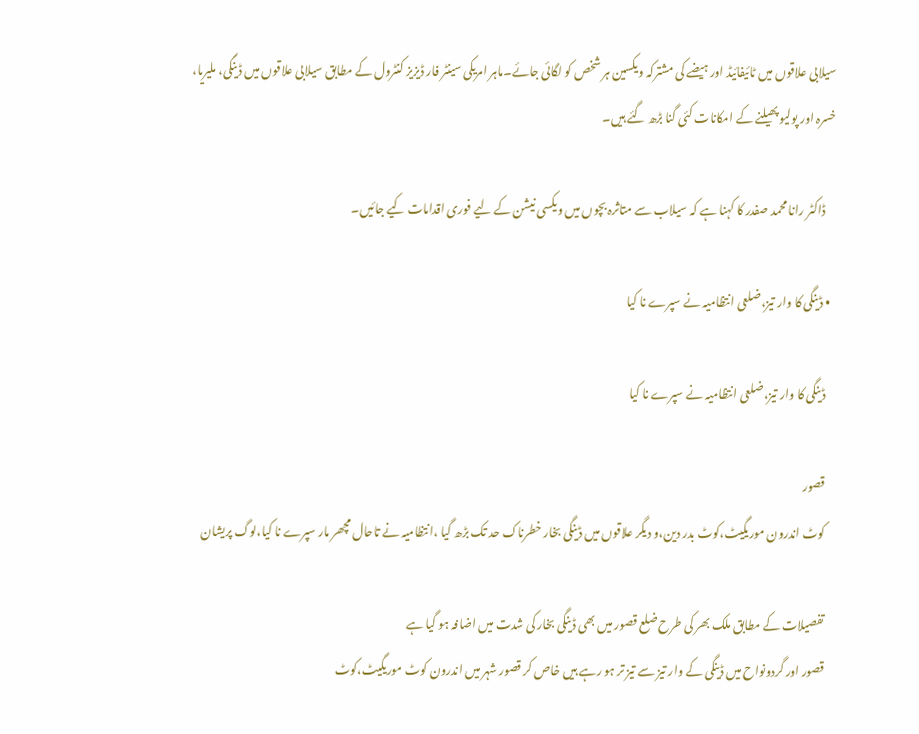سیلابی علاقوں میں ٹائیفائیڈ اور ہیضے کی مشترکہ ویکسین ہر شخص کو لگائی جائے۔ماہر امریکی سینٹر فار ڈیزیز کنٹرول کے مطابق سیلابی علاقوں میں ڈینگی، ملیریا، خسرہ اور پولیو پھیلنے کے امکانات کئی گنا بڑھ گئے ہیں۔

    ڈاکٹر رانا محمد صفدر کا کہنا ہے کہ سیلاب سے متاثرہ بچوں میں ویکسی نیشن کے لیے فوری اقدامات کیے جائیں۔

  • ڈینگی کا وار تیز،ضلعی انتظامیہ نے سپرے نا کیا

    ڈینگی کا وار تیز،ضلعی انتظامیہ نے سپرے نا کیا

    قصور
    کوٹ اندرون موریگیٹ،کوٹ بدر دین،و دیگر علاقوں میں ڈینگی بخار خطرناک حد تک بڑھ گیا ،انتظامیہ نے تاحال مچھر مار سپرے نا کیا،لوگ پریشان

    تفصیلات کے مطابق ملک بھر کی طرح ضلع قصور میں بھی ڈینگی بخار کی شدت میں اضافہ ہو گیا ہے
    قصور اور گردونواح میں ڈینگی کے وار تیز سے تیز تر ہو رہے ہیں خاص کر قصور شہر میں اندرون کوٹ موریگیٹ،کوٹ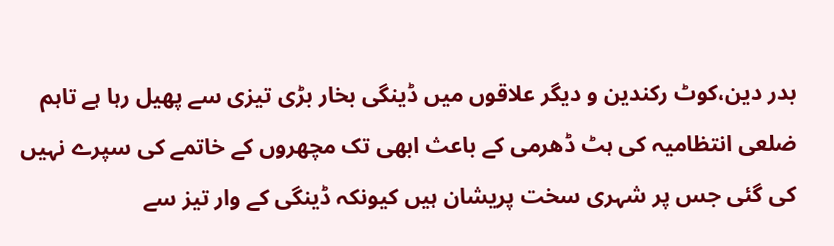بدر دین،کوٹ رکندین و دیگر علاقوں میں ڈینگی بخار بڑی تیزی سے پھیل رہا ہے تاہم ضلعی انتظامیہ کی ہٹ ڈھرمی کے باعث ابھی تک مچھروں کے خاتمے کی سپرے نہیں کی گئی جس پر شہری سخت پریشان ہیں کیونکہ ڈینگی کے وار تیز سے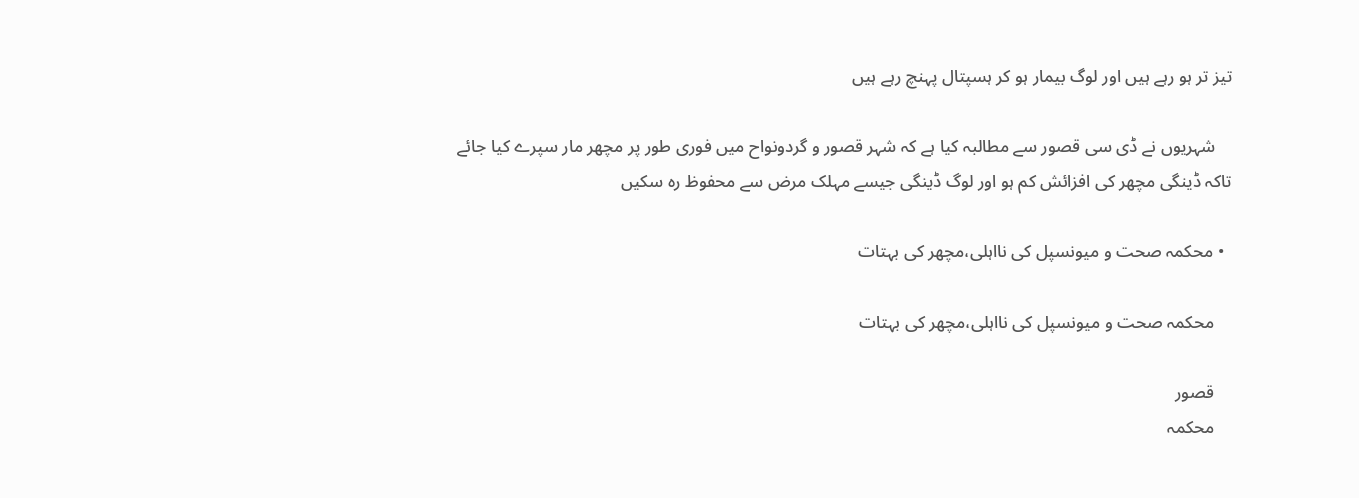تیز تر ہو رہے ہیں اور لوگ بیمار ہو کر ہسپتال پہنچ رہے ہیں

    شہریوں نے ڈی سی قصور سے مطالبہ کیا ہے کہ شہر قصور و گردونواح میں فوری طور پر مچھر مار سپرے کیا جائے تاکہ ڈینگی مچھر کی افزائش کم ہو اور لوگ ڈینگی جیسے مہلک مرض سے محفوظ رہ سکیں

  • محکمہ صحت و میونسپل کی نااہلی،مچھر کی بہتات

    محکمہ صحت و میونسپل کی نااہلی،مچھر کی بہتات

    قصور
    محکمہ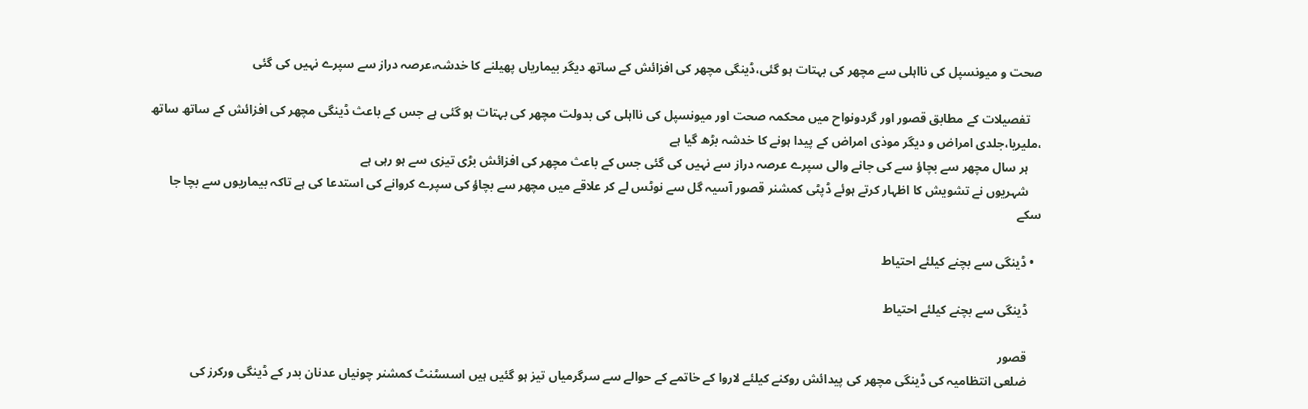صحت و میونسپل کی نااہلی سے مچھر کی بہتات ہو گئی،ڈینگی مچھر کی افزائش کے ساتھ دیگر بیماریاں پھیلنے کا خدشہ،عرصہ دراز سے سپرے نہیں کی گئی

    تفصیلات کے مطابق قصور اور گردونواح میں محکمہ صحت اور میونسپل کی نااہلی کی بدولت مچھر کی بہتات ہو گئی ہے جس کے باعث ڈینگی مچھر کی افزائش کے ساتھ ساتھ ،ملیریا،جلدی امراض و دیگر موذی امراض کے پیدا ہونے کا خدشہ بڑھ گیا ہے
    ہر سال مچھر سے بچاؤ سے کی جانے والی سپرے عرصہ دراز سے نہیں کی گئی جس کے باعث مچھر کی افزائش بڑی تیزی سے ہو رہی ہے
    شہریوں نے تشویش کا اظہار کرتے ہوئے ڈپٹی کمشنر قصور آسیہ گل سے نوٹس لے کر علاقے میں مچھر سے بچاؤ کی سپرے کروانے کی استدعا کی ہے تاکہ بیماریوں سے بچا جا سکے

  • ڈینگی سے بچنے کیلئے احتیاط

    ڈینگی سے بچنے کیلئے احتیاط

    قصور
    ضلعی انتظامیہ کی ڈینگی مچھر کی پیدائش روکنے کیلئے لاروا کے خاتمے کے حوالے سے سرگرمیاں تیز ہو گئیں ہیں اسسٹنٹ کمشنر چونیاں عدنان بدر کے ڈینگی ورکرز کی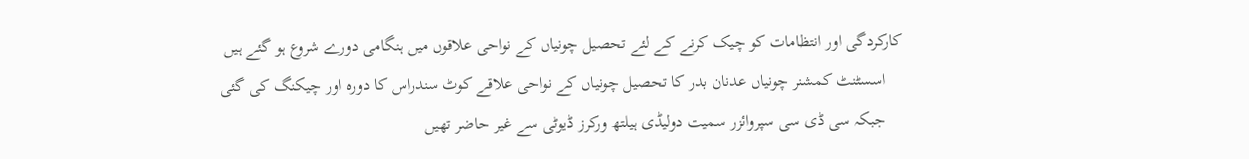کارکردگی اور انتظامات کو چیک کرنے کے لئے تحصیل چونیاں کے نواحی علاقوں میں ہنگامی دورے شروع ہو گئے ہیں
    اسسٹنٹ کمشنر چونیاں عدنان بدر کا تحصیل چونیاں کے نواحی علاقے کوٹ سندراس کا دورہ اور چیکنگ کی گئی
    جبکہ سی ڈی سی سپروائزر سمیت دولیڈی ہیلتھ ورکرز ڈیوٹی سے غیر حاضر تھیں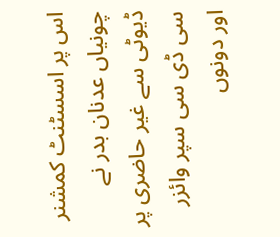اس پر اسسٹنٹ کمشنر چونیاں عدنان بدر نے ڈیوٹی سے غیر حاضری پر سی ڈی سی سپر وائزر اور دونوں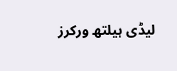لیڈی ہیلتھ ورکرز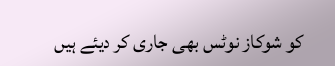کو شوکاز نوٹس بھی جاری کر دیئے ہیں